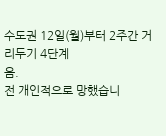수도권 12일(월)부터 2주간 거리두기 4단계
음.
전 개인적으로 망했습니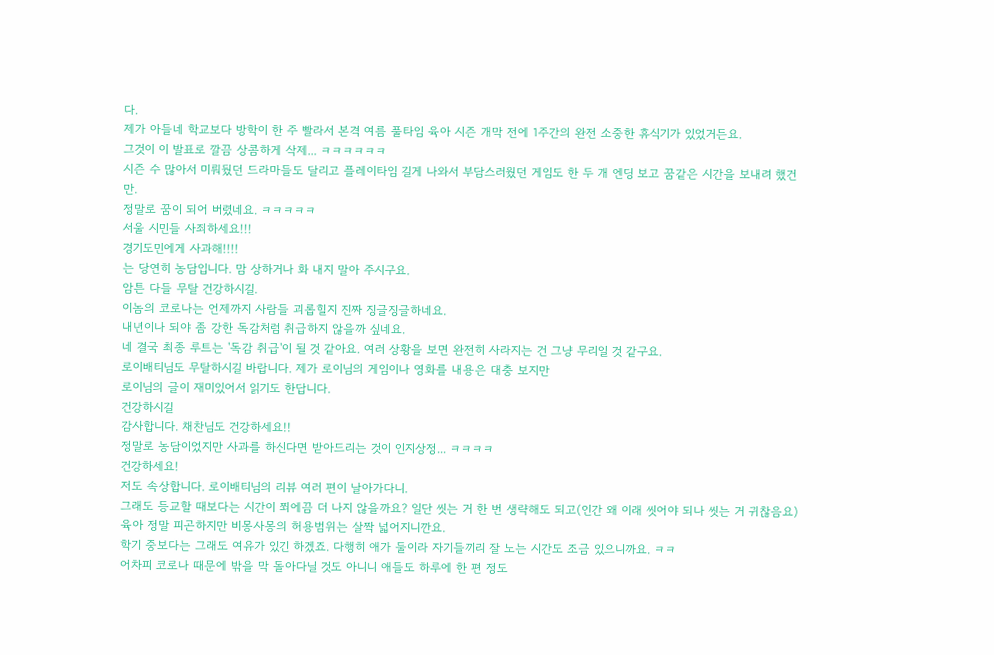다.
제가 아들네 학교보다 방학이 한 주 빨라서 본격 여름 풀타임 육아 시즌 개막 전에 1주간의 완전 소중한 휴식기가 있었거든요.
그것이 이 발표로 깔끔 상콤하게 삭제... ㅋㅋㅋㅋㅋㅋ
시즌 수 많아서 미뤄뒀던 드라마들도 달리고 플레이타임 길게 나와서 부담스러웠던 게임도 한 두 개 엔딩 보고 꿈같은 시간을 보내려 했건만.
정말로 꿈이 되어 버렸네요. ㅋㅋㅋㅋㅋ
서울 시민들 사죄하세요!!!
경기도민에게 사과해!!!!
는 당연히 농담입니다. 맘 상하거나 화 내지 말아 주시구요.
암튼 다들 무탈 건강하시길.
이놈의 코로나는 언제까지 사람들 괴롭힐지 진짜 징글징글하네요.
내년이나 되야 좀 강한 독감처럼 취급하지 않을까 싶네요.
네 결국 최종 루트는 '독감 취급'이 될 것 같아요. 여러 상황을 보면 완전히 사라지는 건 그냥 무리일 것 같구요.
로이배티님도 무탈하시길 바랍니다. 제가 로이님의 게임이나 영화를 내용은 대충 보지만
로이님의 글이 재미있어서 읽기도 한답니다.
건강하시길
감사합니다. 채찬님도 건강하세요!!
정말로 농담이었지만 사과를 하신다면 받아드리는 것이 인지상정... ㅋㅋㅋㅋ
건강하세요!
저도 속상합니다. 로이배티님의 리뷰 여러 편이 날아가다니.
그래도 등교할 때보다는 시간이 쬐에끔 더 나지 않을까요? 일단 씻는 거 한 번 생략해도 되고(인간 왜 이래 씻어야 되나 씻는 거 귀찮음요) 육아 정말 피곤하지만 비몽사몽의 허용범위는 살짝 넓어지니깐요.
학기 중보다는 그래도 여유가 있긴 하겠죠. 다행히 애가 둘이라 자기들끼리 잘 노는 시간도 조금 있으니까요. ㅋㅋ
어차피 코로나 때문에 밖을 막 돌아다닐 것도 아니니 애들도 하루에 한 편 정도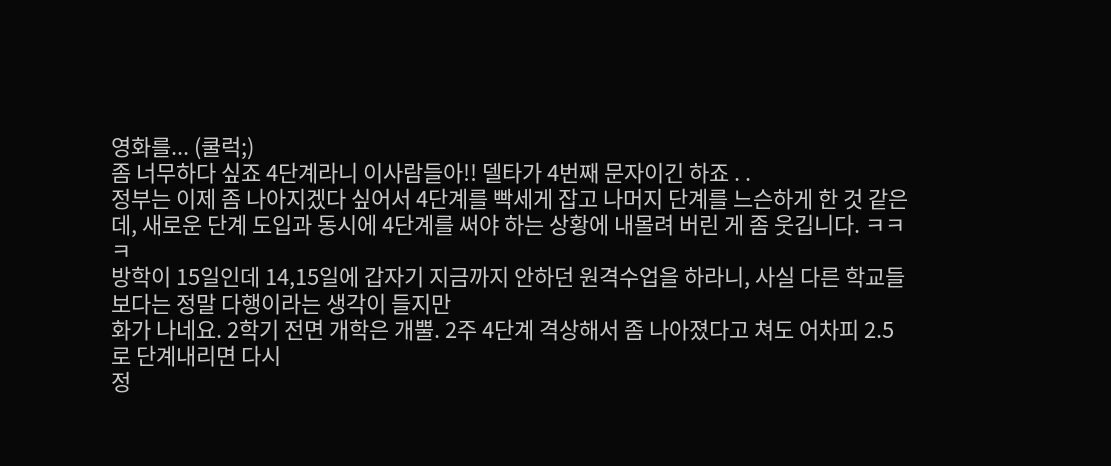영화를... (쿨럭;)
좀 너무하다 싶죠 4단계라니 이사람들아!! 델타가 4번째 문자이긴 하죠 . .
정부는 이제 좀 나아지겠다 싶어서 4단계를 빡세게 잡고 나머지 단계를 느슨하게 한 것 같은데, 새로운 단계 도입과 동시에 4단계를 써야 하는 상황에 내몰려 버린 게 좀 웃깁니다. ㅋㅋㅋ
방학이 15일인데 14,15일에 갑자기 지금까지 안하던 원격수업을 하라니, 사실 다른 학교들보다는 정말 다행이라는 생각이 들지만
화가 나네요. 2학기 전면 개학은 개뿔. 2주 4단계 격상해서 좀 나아졌다고 쳐도 어차피 2.5로 단계내리면 다시
정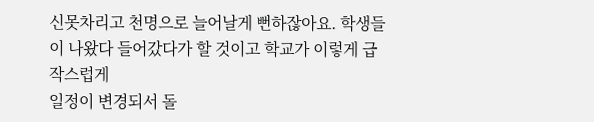신못차리고 천명으로 늘어날게 뻔하잖아요. 학생들이 나왔다 들어갔다가 할 것이고 학교가 이렇게 급작스럽게
일정이 변경되서 돌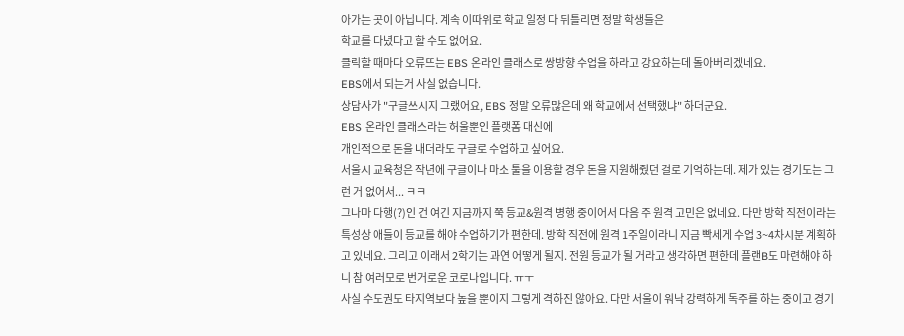아가는 곳이 아닙니다. 계속 이따위로 학교 일정 다 뒤틀리면 정말 학생들은
학교를 다녔다고 할 수도 없어요.
클릭할 때마다 오류뜨는 EBS 온라인 클래스로 쌍방향 수업을 하라고 강요하는데 돌아버리겠네요.
EBS에서 되는거 사실 없습니다.
상담사가 "구글쓰시지 그랬어요, EBS 정말 오류많은데 왜 학교에서 선택했냐" 하더군요.
EBS 온라인 클래스라는 허울뿐인 플랫폼 대신에
개인적으로 돈을 내더라도 구글로 수업하고 싶어요.
서울시 교육청은 작년에 구글이나 마소 툴을 이용할 경우 돈을 지원해줬던 걸로 기억하는데. 제가 있는 경기도는 그런 거 없어서... ㅋㅋ
그나마 다행(?)인 건 여긴 지금까지 쭉 등교&원격 병행 중이어서 다음 주 원격 고민은 없네요. 다만 방학 직전이라는 특성상 애들이 등교를 해야 수업하기가 편한데. 방학 직전에 원격 1주일이라니 지금 빡세게 수업 3~4차시분 계획하고 있네요. 그리고 이래서 2학기는 과연 어떻게 될지. 전원 등교가 될 거라고 생각하면 편한데 플랜B도 마련해야 하니 참 여러모로 번거로운 코로나입니다. ㅠㅜ
사실 수도권도 타지역보다 높을 뿐이지 그렇게 격하진 않아요. 다만 서울이 워낙 강력하게 독주를 하는 중이고 경기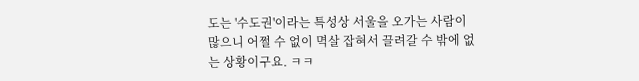도는 '수도권'이라는 특성상 서울을 오가는 사람이 많으니 어쩔 수 없이 멱살 잡혀서 끌려갈 수 밖에 없는 상황이구요. ㅋㅋ